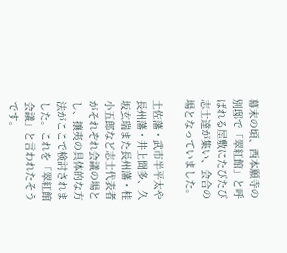幕末の頃、西本願寺の別邸で「翠紅館」と呼ばれる屋敷にたびたび志士達が集い、会合の場となっていました。

土佐藩・武市半平太や長州藩・井上聞多、久坂玄瑞また長州藩・桂小五郎など志士代表者がそれぞれ会議の場とし、攘夷の具体的な方法がここで検討されました。これを「翠紅館会議」と言われたそうです。